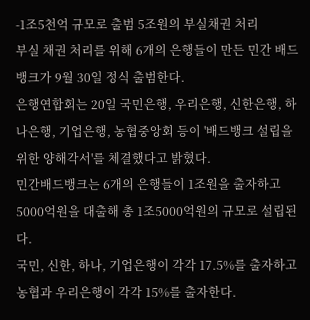-1조5천억 규모로 출범 5조원의 부실채권 처리
부실 채권 처리를 위해 6개의 은행들이 만든 민간 배드뱅크가 9월 30일 정식 출범한다.
은행연합회는 20일 국민은행, 우리은행, 신한은행, 하나은행, 기업은행, 농협중앙회 등이 '배드뱅크 설립을 위한 양해각서'를 체결했다고 밝혔다.
민간배드뱅크는 6개의 은행들이 1조원을 출자하고 5000억원을 대출해 총 1조5000억원의 규모로 설립된다.
국민, 신한, 하나, 기업은행이 각각 17.5%를 출자하고 농협과 우리은행이 각각 15%를 출자한다.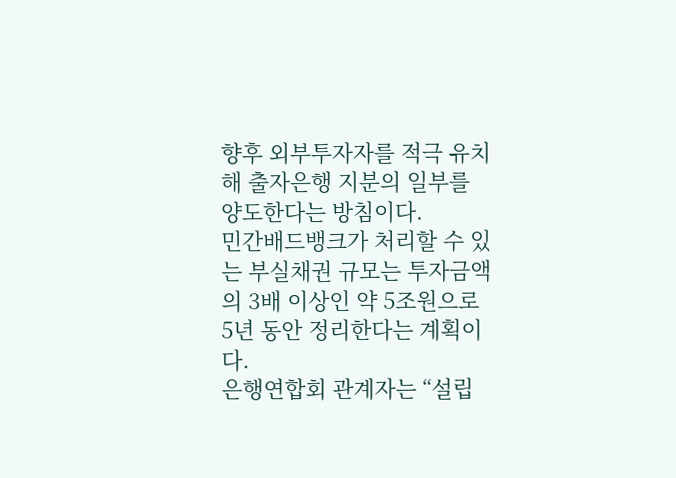향후 외부투자자를 적극 유치해 출자은행 지분의 일부를 양도한다는 방침이다.
민간배드뱅크가 처리할 수 있는 부실채권 규모는 투자금액의 3배 이상인 약 5조원으로 5년 동안 정리한다는 계획이다.
은행연합회 관계자는 “설립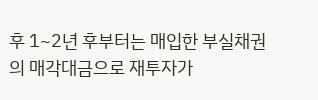후 1~2년 후부터는 매입한 부실채권의 매각대금으로 재투자가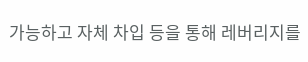가능하고 자체 차입 등을 통해 레버리지를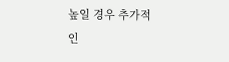높일 경우 추가적인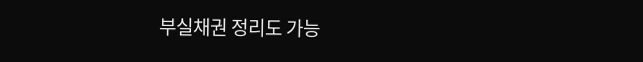부실채권 정리도 가능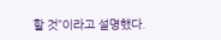할 것”이라고 설명했다.